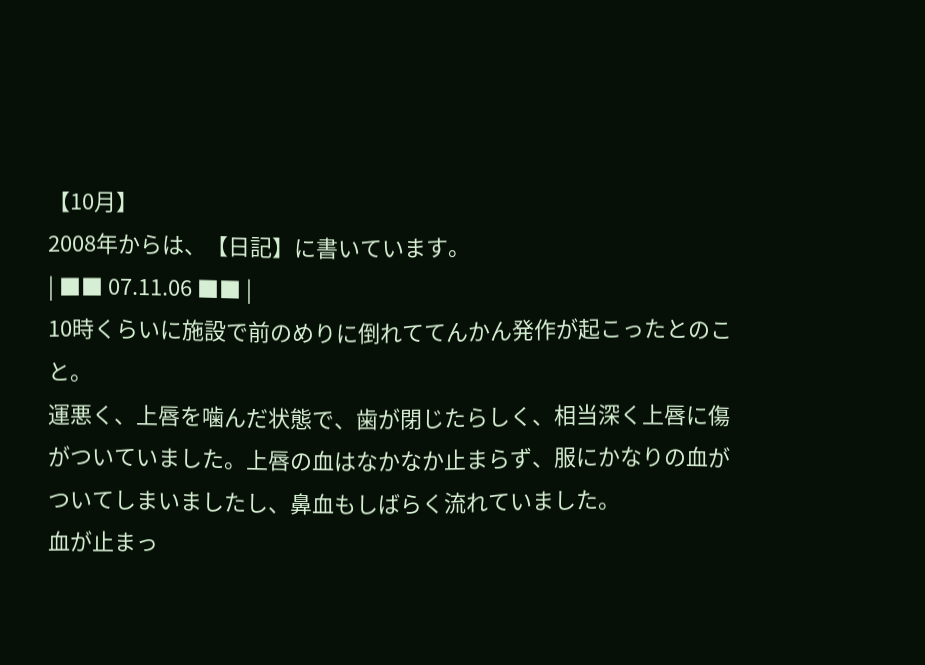【10月】
2008年からは、【日記】に書いています。
| ■■ 07.11.06 ■■ |
10時くらいに施設で前のめりに倒れててんかん発作が起こったとのこと。
運悪く、上唇を噛んだ状態で、歯が閉じたらしく、相当深く上唇に傷がついていました。上唇の血はなかなか止まらず、服にかなりの血がついてしまいましたし、鼻血もしばらく流れていました。
血が止まっ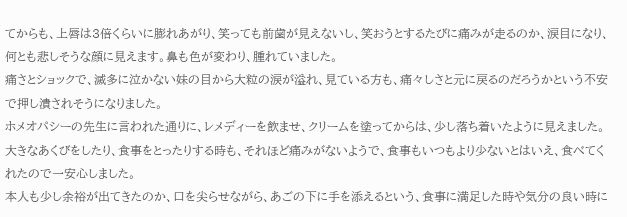てからも、上唇は3倍くらいに膨れあがり、笑っても前歯が見えないし、笑おうとするたびに痛みが走るのか、涙目になり、何とも悲しそうな顔に見えます。鼻も色が変わり、腫れていました。
痛さとショックで、滅多に泣かない妹の目から大粒の涙が溢れ、見ている方も、痛々しさと元に戻るのだろうかという不安で押し潰されそうになりました。
ホメオパシーの先生に言われた通りに、レメディーを飲ませ、クリームを塗ってからは、少し落ち着いたように見えました。大きなあくびをしたり、食事をとったりする時も、それほど痛みがないようで、食事もいつもより少ないとはいえ、食べてくれたので一安心しました。
本人も少し余裕が出てきたのか、口を尖らせながら、あごの下に手を添えるという、食事に満足した時や気分の良い時に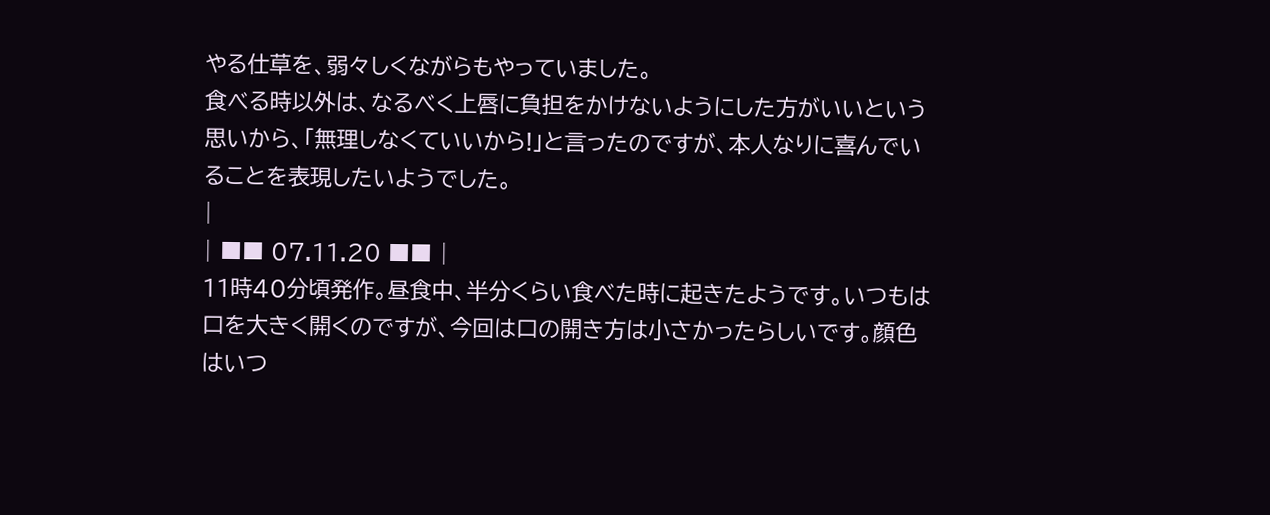やる仕草を、弱々しくながらもやっていました。
食べる時以外は、なるべく上唇に負担をかけないようにした方がいいという思いから、「無理しなくていいから!」と言ったのですが、本人なりに喜んでいることを表現したいようでした。
|
| ■■ 07.11.20 ■■ |
11時40分頃発作。昼食中、半分くらい食べた時に起きたようです。いつもは口を大きく開くのですが、今回は口の開き方は小さかったらしいです。顔色はいつ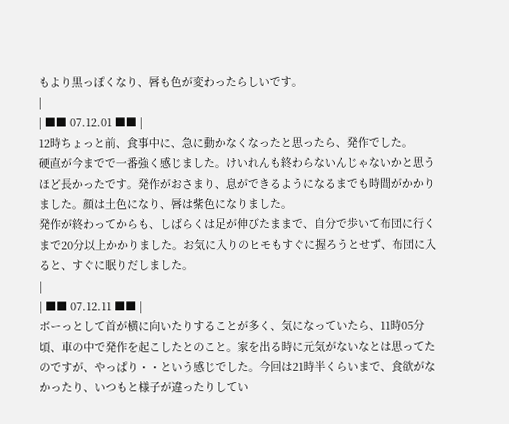もより黒っぽくなり、唇も色が変わったらしいです。
|
| ■■ 07.12.01 ■■ |
12時ちょっと前、食事中に、急に動かなくなったと思ったら、発作でした。
硬直が今までで一番強く感じました。けいれんも終わらないんじゃないかと思うほど長かったです。発作がおさまり、息ができるようになるまでも時間がかかりました。顔は土色になり、唇は紫色になりました。
発作が終わってからも、しばらくは足が伸びたままで、自分で歩いて布団に行くまで20分以上かかりました。お気に入りのヒモもすぐに握ろうとせず、布団に入ると、すぐに眠りだしました。
|
| ■■ 07.12.11 ■■ |
ボーっとして首が横に向いたりすることが多く、気になっていたら、11時05分頃、車の中で発作を起こしたとのこと。家を出る時に元気がないなとは思ってたのですが、やっぱり・・という感じでした。今回は21時半くらいまで、食欲がなかったり、いつもと様子が違ったりしてい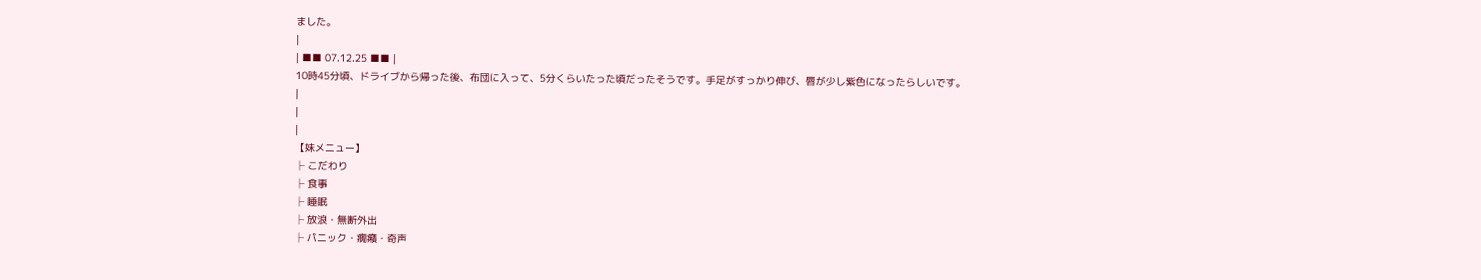ました。
|
| ■■ 07.12.25 ■■ |
10時45分頃、ドライブから帰った後、布団に入って、5分くらいたった頃だったそうです。手足がすっかり伸び、唇が少し紫色になったらしいです。
|
|
|
【妹メニュー】
├ こだわり
├ 食事
├ 睡眠
├ 放浪・無断外出
├ パニック・癇癪・奇声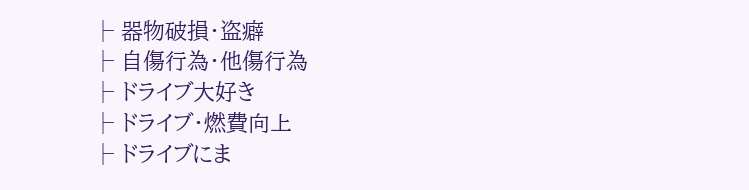├ 器物破損・盗癖
├ 自傷行為・他傷行為
├ ドライブ大好き
├ ドライブ・燃費向上
├ ドライブにま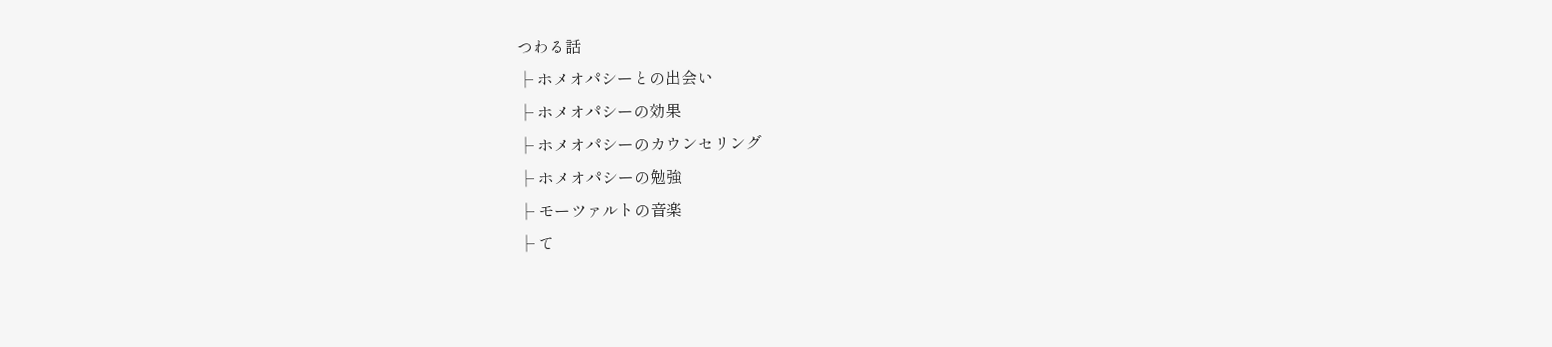つわる話
├ ホメオパシーとの出会い
├ ホメオパシーの効果
├ ホメオパシーのカウンセリング
├ ホメオパシーの勉強
├ モーツァルトの音楽
├ て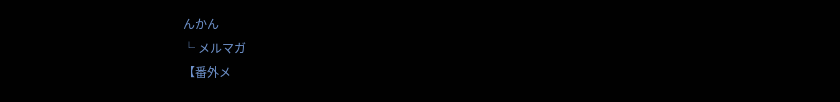んかん
└ メルマガ
【番外メ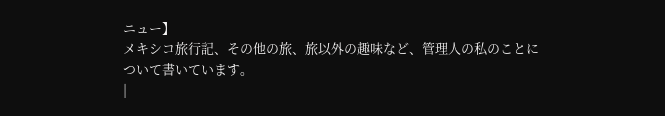ニュー】
メキシコ旅行記、その他の旅、旅以外の趣味など、管理人の私のことについて書いています。
|